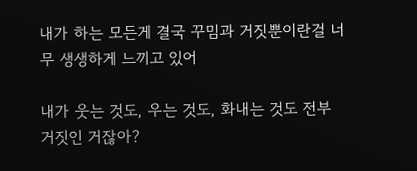내가 하는 모든게 결국 꾸밈과 거짓뿐이란걸 너무 생생하게 느끼고 있어

내가 웃는 것도, 우는 것도, 화내는 것도 전부 거짓인 거잖아?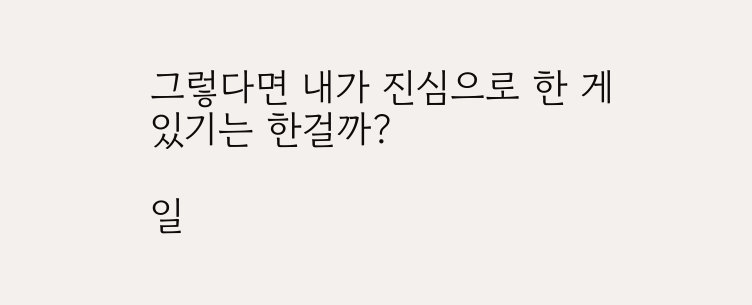그렇다면 내가 진심으로 한 게 있기는 한걸까?

일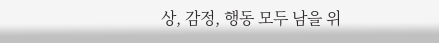상, 감정, 행동 모두 남을 위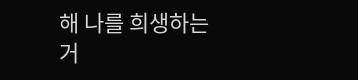해 나를 희생하는 거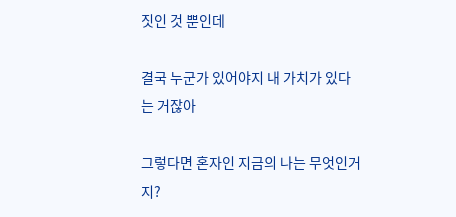짓인 것 뿐인데

결국 누군가 있어야지 내 가치가 있다는 거잖아

그렇다면 혼자인 지금의 나는 무엇인거지?